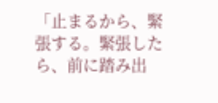「止まるから、緊張する。緊張したら、前に踏み出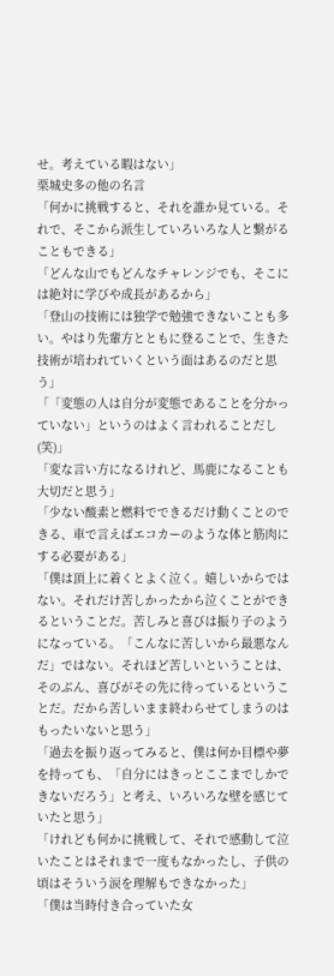せ。考えている暇はない」
栗城史多の他の名言
「何かに挑戦すると、それを誰か見ている。それで、そこから派生していろいろな人と繋がることもできる」
「どんな山でもどんなチャレンジでも、そこには絶対に学びや成長があるから」
「登山の技術には独学で勉強できないことも多い。やはり先輩方とともに登ることで、生きた技術が培われていくという面はあるのだと思う」
「「変態の人は自分が変態であることを分かっていない」というのはよく言われることだし(笑)」
「変な言い方になるけれど、馬鹿になることも大切だと思う」
「少ない酸素と燃料でできるだけ動くことのできる、車で言えばエコカーのような体と筋肉にする必要がある」
「僕は頂上に着くとよく泣く。嬉しいからではない。それだけ苦しかったから泣くことができるということだ。苦しみと喜びは振り子のようになっている。「こんなに苦しいから最悪なんだ」ではない。それほど苦しいということは、そのぶん、喜びがその先に待っているということだ。だから苦しいまま終わらせてしまうのはもったいないと思う」
「過去を振り返ってみると、僕は何か目標や夢を持っても、「自分にはきっとここまでしかできないだろう」と考え、いろいろな壁を感じていたと思う」
「けれども何かに挑戦して、それで感動して泣いたことはそれまで一度もなかったし、子供の頃はそういう涙を理解もできなかった」
「僕は当時付き合っていた女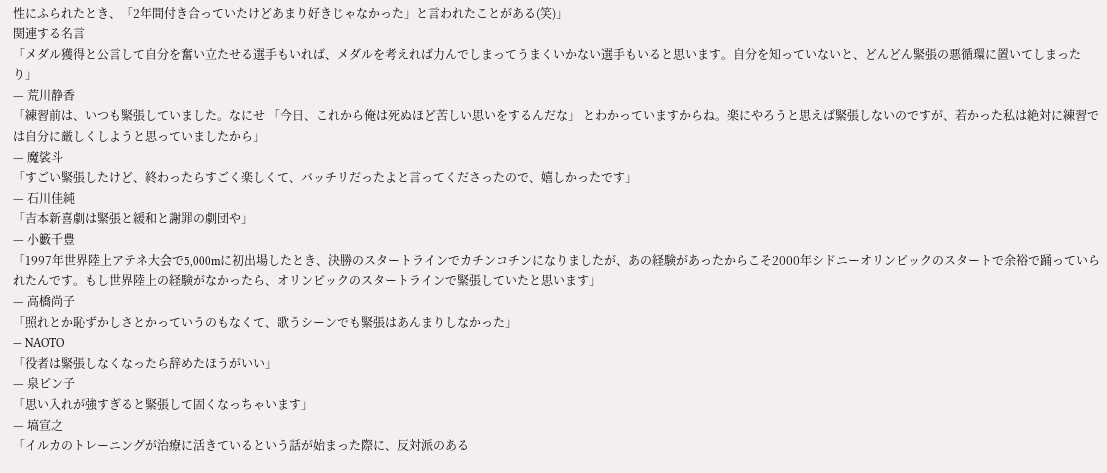性にふられたとき、「2年間付き合っていたけどあまり好きじゃなかった」と言われたことがある(笑)」
関連する名言
「メダル獲得と公言して自分を奮い立たせる選手もいれば、メダルを考えれば力んでしまってうまくいかない選手もいると思います。自分を知っていないと、どんどん緊張の悪循環に置いてしまったり」
— 荒川静香
「練習前は、いつも緊張していました。なにせ 「今日、これから俺は死ぬほど苦しい思いをするんだな」 とわかっていますからね。楽にやろうと思えば緊張しないのですが、若かった私は絶対に練習では自分に厳しくしようと思っていましたから」
— 魔裟斗
「すごい緊張したけど、終わったらすごく楽しくて、バッチリだったよと言ってくださったので、嬉しかったです」
— 石川佳純
「吉本新喜劇は緊張と緩和と謝罪の劇団や」
— 小籔千豊
「1997年世界陸上アテネ大会で5,000mに初出場したとき、決勝のスタートラインでカチンコチンになりましたが、あの経験があったからこそ2000年シドニーオリンピックのスタートで余裕で踊っていられたんです。もし世界陸上の経験がなかったら、オリンピックのスタートラインで緊張していたと思います」
— 高橋尚子
「照れとか恥ずかしさとかっていうのもなくて、歌うシーンでも緊張はあんまりしなかった」
— NAOTO
「役者は緊張しなくなったら辞めたほうがいい」
— 泉ピン子
「思い入れが強すぎると緊張して固くなっちゃいます」
— 塙宣之
「イルカのトレーニングが治療に活きているという話が始まった際に、反対派のある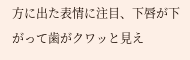方に出た表情に注目、下唇が下がって歯がクワッと見え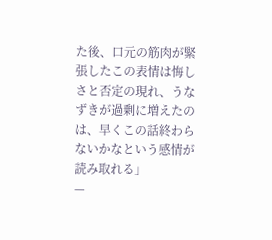た後、口元の筋肉が緊張したこの表情は悔しさと否定の現れ、うなずきが過剰に増えたのは、早くこの話終わらないかなという感情が読み取れる」
—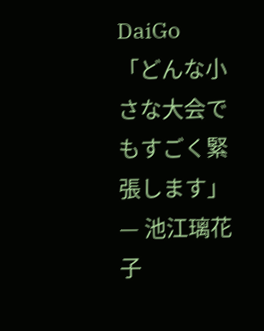DaiGo
「どんな小さな大会でもすごく緊張します」
— 池江璃花子